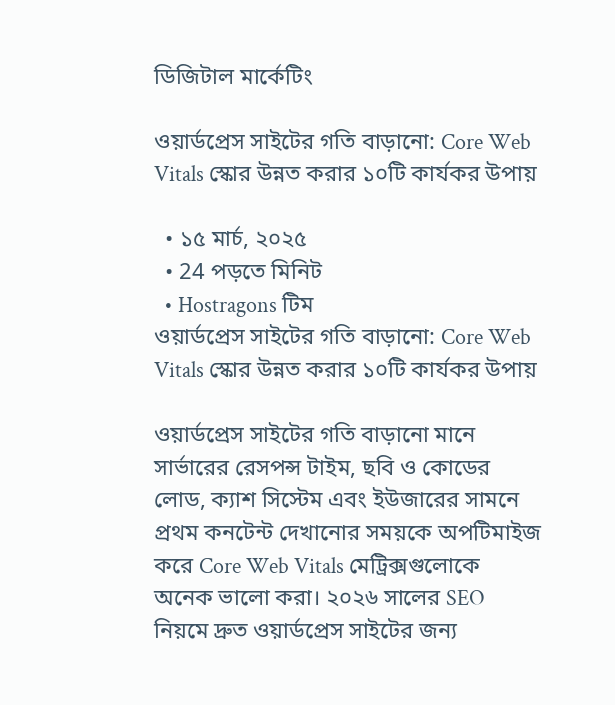ডিজিটাল মার্কেটিং

ওয়ার্ডপ্রেস সাইটের গতি বাড়ানো: Core Web Vitals স্কোর উন্নত করার ১০টি কার্যকর উপায়

  • ১৫ মার্চ, ২০২৫
  • 24 পড়তে মিনিট
  • Hostragons টিম
ওয়ার্ডপ্রেস সাইটের গতি বাড়ানো: Core Web Vitals স্কোর উন্নত করার ১০টি কার্যকর উপায়

ওয়ার্ডপ্রেস সাইটের গতি বাড়ানো মানে সার্ভারের রেসপন্স টাইম, ছবি ও কোডের লোড, ক্যাশ সিস্টেম এবং ইউজারের সামনে প্রথম কনটেন্ট দেখানোর সময়কে অপটিমাইজ করে Core Web Vitals মেট্রিক্সগুলোকে অনেক ভালো করা। ২০২৬ সালের SEO নিয়মে দ্রুত ওয়ার্ডপ্রেস সাইটের জন্য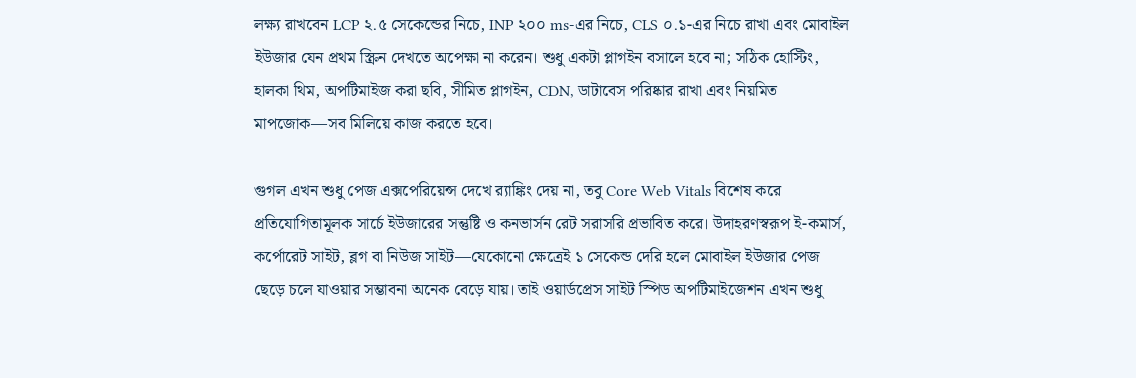লক্ষ্য রাখবেন LCP ২.৫ সেকেন্ডের নিচে, INP ২০০ ms-এর নিচে, CLS ০.১-এর নিচে রাখা এবং মোবাইল ইউজার যেন প্রথম স্ক্রিন দেখতে অপেক্ষা না করেন। শুধু একটা প্লাগইন বসালে হবে না; সঠিক হোস্টিং, হালকা থিম, অপটিমাইজ করা ছবি, সীমিত প্লাগইন, CDN, ডাটাবেস পরিষ্কার রাখা এবং নিয়মিত মাপজোক—সব মিলিয়ে কাজ করতে হবে।

গুগল এখন শুধু পেজ এক্সপেরিয়েন্স দেখে র‍্যাঙ্কিং দেয় না, তবু Core Web Vitals বিশেষ করে প্রতিযোগিতামূলক সার্চে ইউজারের সন্তুষ্টি ও কনভার্সন রেট সরাসরি প্রভাবিত করে। উদাহরণস্বরূপ ই-কমার্স, কর্পোরেট সাইট, ব্লগ বা নিউজ সাইট—যেকোনো ক্ষেত্রেই ১ সেকেন্ড দেরি হলে মোবাইল ইউজার পেজ ছেড়ে চলে যাওয়ার সম্ভাবনা অনেক বেড়ে যায়। তাই ওয়ার্ডপ্রেস সাইট স্পিড অপটিমাইজেশন এখন শুধু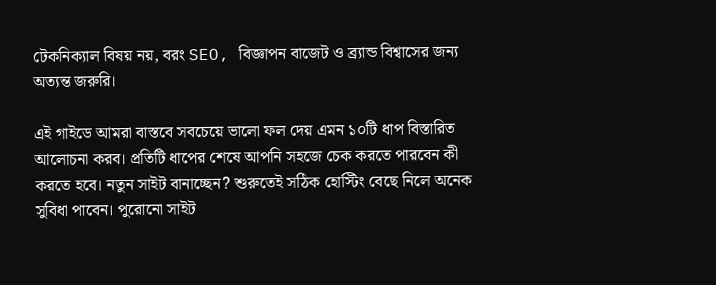টেকনিক্যাল বিষয় নয়, বরং SEO, বিজ্ঞাপন বাজেট ও ব্র্যান্ড বিশ্বাসের জন্য অত্যন্ত জরুরি।

এই গাইডে আমরা বাস্তবে সবচেয়ে ভালো ফল দেয় এমন ১০টি ধাপ বিস্তারিত আলোচনা করব। প্রতিটি ধাপের শেষে আপনি সহজে চেক করতে পারবেন কী করতে হবে। নতুন সাইট বানাচ্ছেন? শুরুতেই সঠিক হোস্টিং বেছে নিলে অনেক সুবিধা পাবেন। পুরোনো সাইট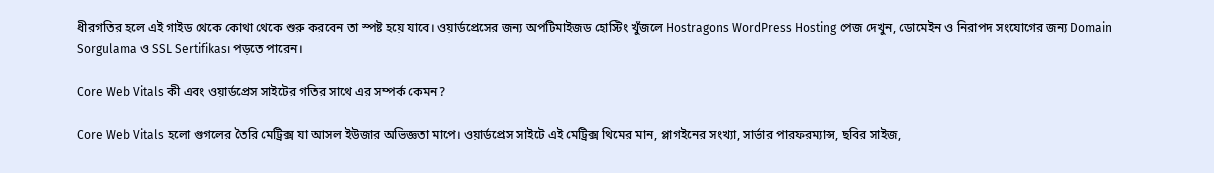ধীরগতির হলে এই গাইড থেকে কোথা থেকে শুরু করবেন তা স্পষ্ট হয়ে যাবে। ওয়ার্ডপ্রেসের জন্য অপটিমাইজড হোস্টিং খুঁজলে Hostragons WordPress Hosting পেজ দেখুন, ডোমেইন ও নিরাপদ সংযোগের জন্য Domain Sorgulama ও SSL Sertifikası পড়তে পারেন।

Core Web Vitals কী এবং ওয়ার্ডপ্রেস সাইটের গতির সাথে এর সম্পর্ক কেমন?

Core Web Vitals হলো গুগলের তৈরি মেট্রিক্স যা আসল ইউজার অভিজ্ঞতা মাপে। ওয়ার্ডপ্রেস সাইটে এই মেট্রিক্স থিমের মান, প্লাগইনের সংখ্যা, সার্ভার পারফরম্যান্স, ছবির সাইজ,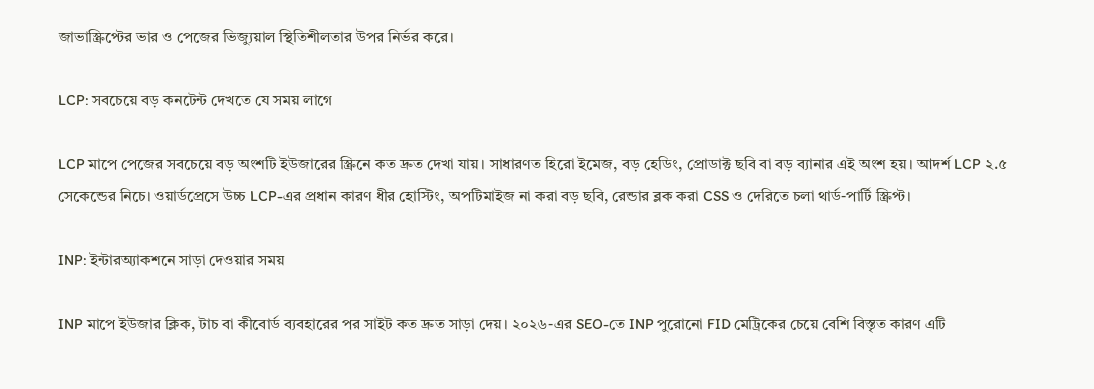জাভাস্ক্রিপ্টের ভার ও পেজের ভিজ্যুয়াল স্থিতিশীলতার উপর নির্ভর করে।

LCP: সবচেয়ে বড় কনটেন্ট দেখতে যে সময় লাগে

LCP মাপে পেজের সবচেয়ে বড় অংশটি ইউজারের স্ক্রিনে কত দ্রুত দেখা যায়। সাধারণত হিরো ইমেজ, বড় হেডিং, প্রোডাক্ট ছবি বা বড় ব্যানার এই অংশ হয়। আদর্শ LCP ২.৫ সেকেন্ডের নিচে। ওয়ার্ডপ্রেসে উচ্চ LCP-এর প্রধান কারণ ধীর হোস্টিং, অপটিমাইজ না করা বড় ছবি, রেন্ডার ব্লক করা CSS ও দেরিতে চলা থার্ড-পার্টি স্ক্রিপ্ট।

INP: ইন্টারঅ্যাকশনে সাড়া দেওয়ার সময়

INP মাপে ইউজার ক্লিক, টাচ বা কীবোর্ড ব্যবহারের পর সাইট কত দ্রুত সাড়া দেয়। ২০২৬-এর SEO-তে INP পুরোনো FID মেট্রিকের চেয়ে বেশি বিস্তৃত কারণ এটি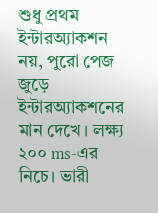শুধু প্রথম ইন্টারঅ্যাকশন নয়, পুরো পেজ জুড়ে ইন্টারঅ্যাকশনের মান দেখে। লক্ষ্য ২০০ ms-এর নিচে। ভারী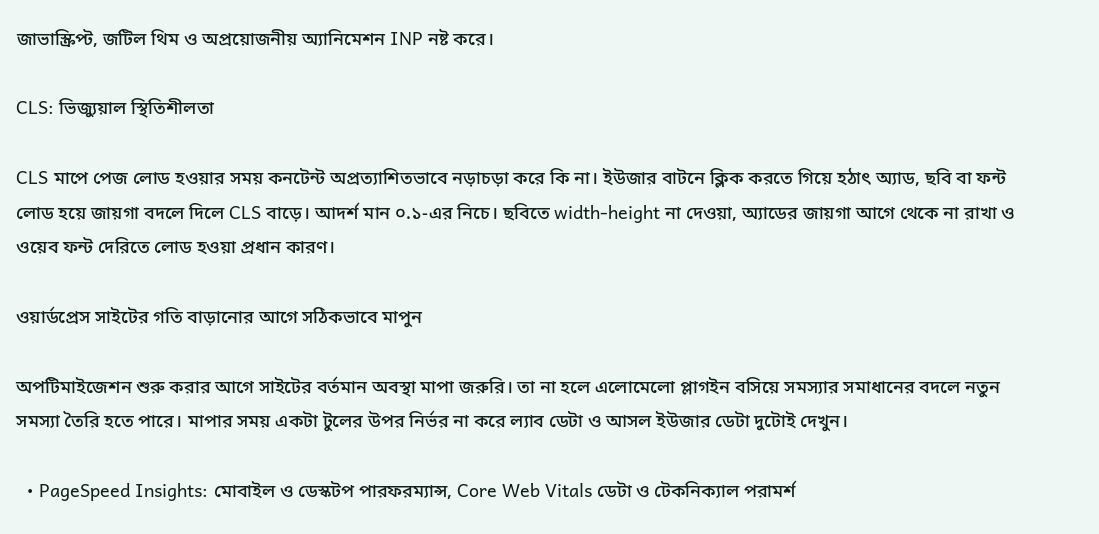জাভাস্ক্রিপ্ট, জটিল থিম ও অপ্রয়োজনীয় অ্যানিমেশন INP নষ্ট করে।

CLS: ভিজ্যুয়াল স্থিতিশীলতা

CLS মাপে পেজ লোড হওয়ার সময় কনটেন্ট অপ্রত্যাশিতভাবে নড়াচড়া করে কি না। ইউজার বাটনে ক্লিক করতে গিয়ে হঠাৎ অ্যাড, ছবি বা ফন্ট লোড হয়ে জায়গা বদলে দিলে CLS বাড়ে। আদর্শ মান ০.১-এর নিচে। ছবিতে width-height না দেওয়া, অ্যাডের জায়গা আগে থেকে না রাখা ও ওয়েব ফন্ট দেরিতে লোড হওয়া প্রধান কারণ।

ওয়ার্ডপ্রেস সাইটের গতি বাড়ানোর আগে সঠিকভাবে মাপুন

অপটিমাইজেশন শুরু করার আগে সাইটের বর্তমান অবস্থা মাপা জরুরি। তা না হলে এলোমেলো প্লাগইন বসিয়ে সমস্যার সমাধানের বদলে নতুন সমস্যা তৈরি হতে পারে। মাপার সময় একটা টুলের উপর নির্ভর না করে ল্যাব ডেটা ও আসল ইউজার ডেটা দুটোই দেখুন।

  • PageSpeed Insights: মোবাইল ও ডেস্কটপ পারফরম্যান্স, Core Web Vitals ডেটা ও টেকনিক্যাল পরামর্শ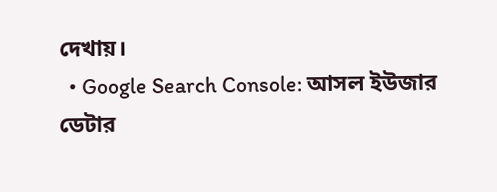দেখায়।
  • Google Search Console: আসল ইউজার ডেটার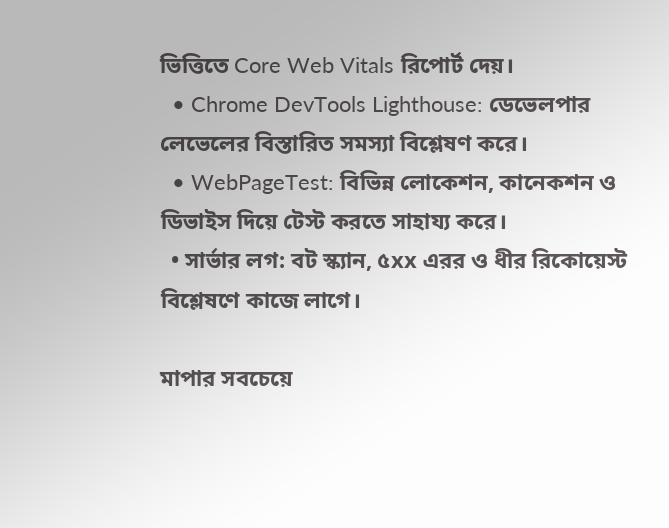ভিত্তিতে Core Web Vitals রিপোর্ট দেয়।
  • Chrome DevTools Lighthouse: ডেভেলপার লেভেলের বিস্তারিত সমস্যা বিশ্লেষণ করে।
  • WebPageTest: বিভিন্ন লোকেশন, কানেকশন ও ডিভাইস দিয়ে টেস্ট করতে সাহায্য করে।
  • সার্ভার লগ: বট স্ক্যান, ৫xx এরর ও ধীর রিকোয়েস্ট বিশ্লেষণে কাজে লাগে।

মাপার সবচেয়ে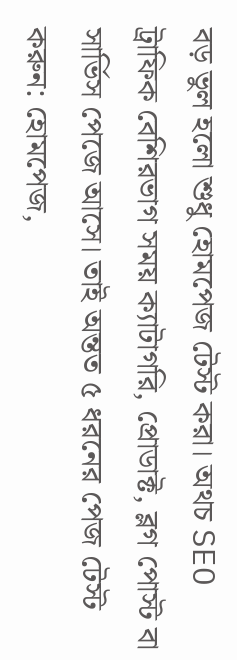বড় ভুল হলো শুধু হোমপেজ টেস্ট করা। অথচ SEO ট্রাফিক বেশিরভাগ সময় ক্যাটাগরি, প্রোডাক্ট, ব্লগ পোস্ট বা সার্ভিস পেজে আসে। তাই অন্তত ৫ ধরনের পেজ টেস্ট করুন: হোমপেজ,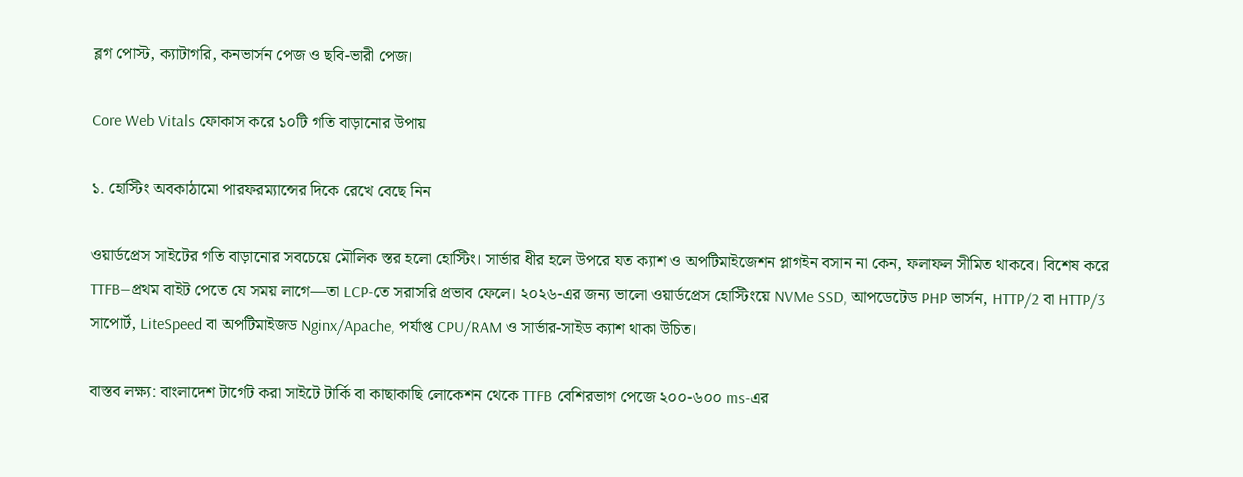ব্লগ পোস্ট, ক্যাটাগরি, কনভার্সন পেজ ও ছবি-ভারী পেজ।

Core Web Vitals ফোকাস করে ১০টি গতি বাড়ানোর উপায়

১. হোস্টিং অবকাঠামো পারফরম্যান্সের দিকে রেখে বেছে নিন

ওয়ার্ডপ্রেস সাইটের গতি বাড়ানোর সবচেয়ে মৌলিক স্তর হলো হোস্টিং। সার্ভার ধীর হলে উপরে যত ক্যাশ ও অপটিমাইজেশন প্লাগইন বসান না কেন, ফলাফল সীমিত থাকবে। বিশেষ করে TTFB—প্রথম বাইট পেতে যে সময় লাগে—তা LCP-তে সরাসরি প্রভাব ফেলে। ২০২৬-এর জন্য ভালো ওয়ার্ডপ্রেস হোস্টিংয়ে NVMe SSD, আপডেটেড PHP ভার্সন, HTTP/2 বা HTTP/3 সাপোর্ট, LiteSpeed বা অপটিমাইজড Nginx/Apache, পর্যাপ্ত CPU/RAM ও সার্ভার-সাইড ক্যাশ থাকা উচিত।

বাস্তব লক্ষ্য: বাংলাদেশ টার্গেট করা সাইটে টার্কি বা কাছাকাছি লোকেশন থেকে TTFB বেশিরভাগ পেজে ২০০-৬০০ ms-এর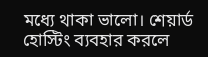মধ্যে থাকা ভালো। শেয়ার্ড হোস্টিং ব্যবহার করলে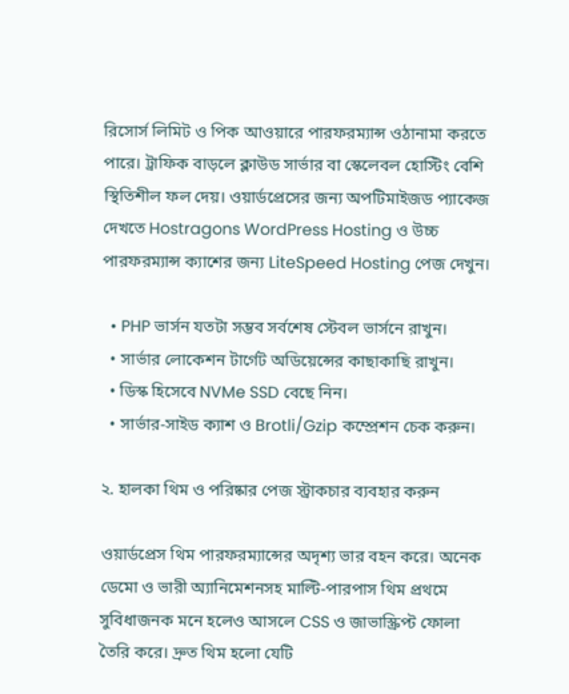রিসোর্স লিমিট ও পিক আওয়ারে পারফরম্যান্স ওঠানামা করতে পারে। ট্রাফিক বাড়লে ক্লাউড সার্ভার বা স্কেলেবল হোস্টিং বেশি স্থিতিশীল ফল দেয়। ওয়ার্ডপ্রেসের জন্য অপটিমাইজড প্যাকেজ দেখতে Hostragons WordPress Hosting ও উচ্চ পারফরম্যান্স ক্যাশের জন্য LiteSpeed Hosting পেজ দেখুন।

  • PHP ভার্সন যতটা সম্ভব সর্বশেষ স্টেবল ভার্সনে রাখুন।
  • সার্ভার লোকেশন টার্গেট অডিয়েন্সের কাছাকাছি রাখুন।
  • ডিস্ক হিসেবে NVMe SSD বেছে নিন।
  • সার্ভার-সাইড ক্যাশ ও Brotli/Gzip কম্প্রেশন চেক করুন।

২. হালকা থিম ও পরিষ্কার পেজ স্ট্রাকচার ব্যবহার করুন

ওয়ার্ডপ্রেস থিম পারফরম্যান্সের অদৃশ্য ভার বহন করে। অনেক ডেমো ও ভারী অ্যানিমেশনসহ মাল্টি-পারপাস থিম প্রথমে সুবিধাজনক মনে হলেও আসলে CSS ও জাভাস্ক্রিপ্ট ফোলা তৈরি করে। দ্রুত থিম হলো যেটি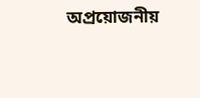অপ্রয়োজনীয়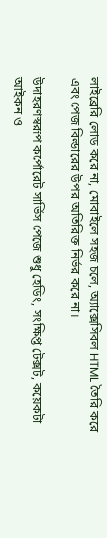লাইব্রেরি লোড করে না, মোবাইলে সহজ চলে, অ্যাক্সেসিবল HTML তৈরি করে এবং পেজ বিল্ডারের উপর অতিরিক্ত নির্ভর করে না।

উদাহরণস্বরূপ কর্পোরেট সার্ভিস পেজে শুধু হেডিং, সংক্ষিপ্ত টেক্সট, কয়েকটা আইকন ও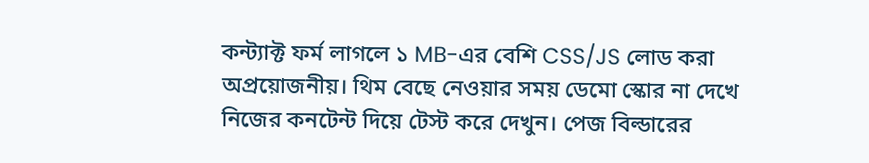কন্ট্যাক্ট ফর্ম লাগলে ১ MB-এর বেশি CSS/JS লোড করা অপ্রয়োজনীয়। থিম বেছে নেওয়ার সময় ডেমো স্কোর না দেখে নিজের কনটেন্ট দিয়ে টেস্ট করে দেখুন। পেজ বিল্ডারের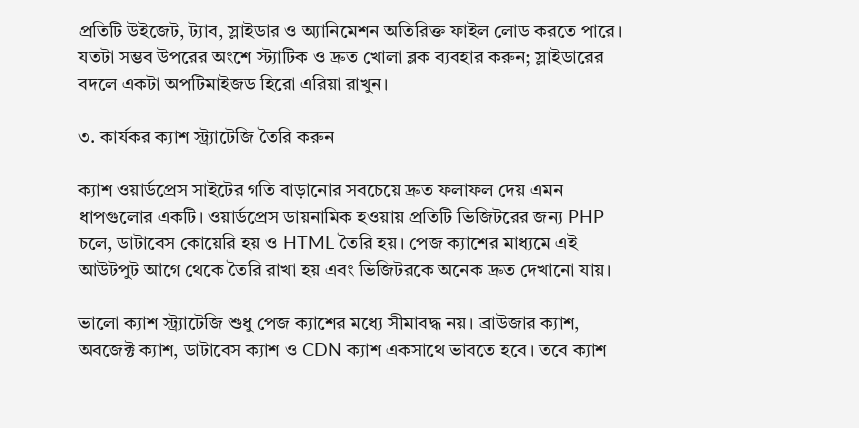প্রতিটি উইজেট, ট্যাব, স্লাইডার ও অ্যানিমেশন অতিরিক্ত ফাইল লোড করতে পারে। যতটা সম্ভব উপরের অংশে স্ট্যাটিক ও দ্রুত খোলা ব্লক ব্যবহার করুন; স্লাইডারের বদলে একটা অপটিমাইজড হিরো এরিয়া রাখুন।

৩. কার্যকর ক্যাশ স্ট্র্যাটেজি তৈরি করুন

ক্যাশ ওয়ার্ডপ্রেস সাইটের গতি বাড়ানোর সবচেয়ে দ্রুত ফলাফল দেয় এমন ধাপগুলোর একটি। ওয়ার্ডপ্রেস ডায়নামিক হওয়ায় প্রতিটি ভিজিটরের জন্য PHP চলে, ডাটাবেস কোয়েরি হয় ও HTML তৈরি হয়। পেজ ক্যাশের মাধ্যমে এই আউটপুট আগে থেকে তৈরি রাখা হয় এবং ভিজিটরকে অনেক দ্রুত দেখানো যায়।

ভালো ক্যাশ স্ট্র্যাটেজি শুধু পেজ ক্যাশের মধ্যে সীমাবদ্ধ নয়। ব্রাউজার ক্যাশ, অবজেক্ট ক্যাশ, ডাটাবেস ক্যাশ ও CDN ক্যাশ একসাথে ভাবতে হবে। তবে ক্যাশ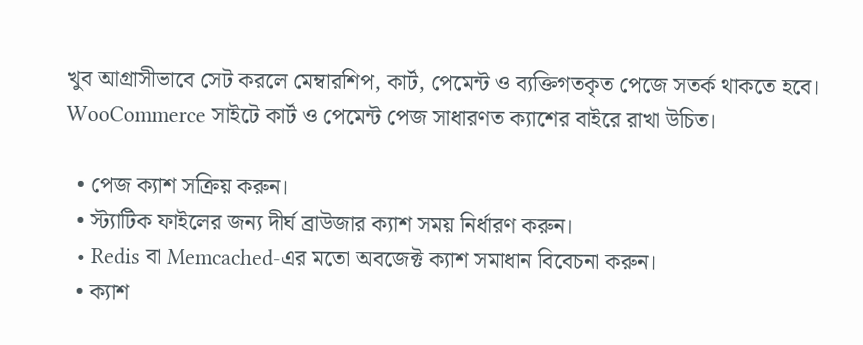খুব আগ্রাসীভাবে সেট করলে মেম্বারশিপ, কার্ট, পেমেন্ট ও ব্যক্তিগতকৃত পেজে সতর্ক থাকতে হবে। WooCommerce সাইটে কার্ট ও পেমেন্ট পেজ সাধারণত ক্যাশের বাইরে রাখা উচিত।

  • পেজ ক্যাশ সক্রিয় করুন।
  • স্ট্যাটিক ফাইলের জন্য দীর্ঘ ব্রাউজার ক্যাশ সময় নির্ধারণ করুন।
  • Redis বা Memcached-এর মতো অবজেক্ট ক্যাশ সমাধান বিবেচনা করুন।
  • ক্যাশ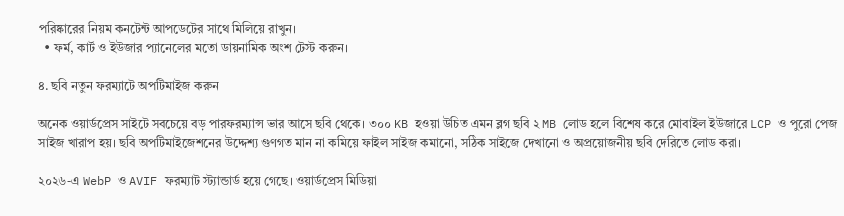পরিষ্কারের নিয়ম কনটেন্ট আপডেটের সাথে মিলিয়ে রাখুন।
  • ফর্ম, কার্ট ও ইউজার প্যানেলের মতো ডায়নামিক অংশ টেস্ট করুন।

৪. ছবি নতুন ফরম্যাটে অপটিমাইজ করুন

অনেক ওয়ার্ডপ্রেস সাইটে সবচেয়ে বড় পারফরম্যান্স ভার আসে ছবি থেকে। ৩০০ KB হওয়া উচিত এমন ব্লগ ছবি ২ MB লোড হলে বিশেষ করে মোবাইল ইউজারে LCP ও পুরো পেজ সাইজ খারাপ হয়। ছবি অপটিমাইজেশনের উদ্দেশ্য গুণগত মান না কমিয়ে ফাইল সাইজ কমানো, সঠিক সাইজে দেখানো ও অপ্রয়োজনীয় ছবি দেরিতে লোড করা।

২০২৬-এ WebP ও AVIF ফরম্যাট স্ট্যান্ডার্ড হয়ে গেছে। ওয়ার্ডপ্রেস মিডিয়া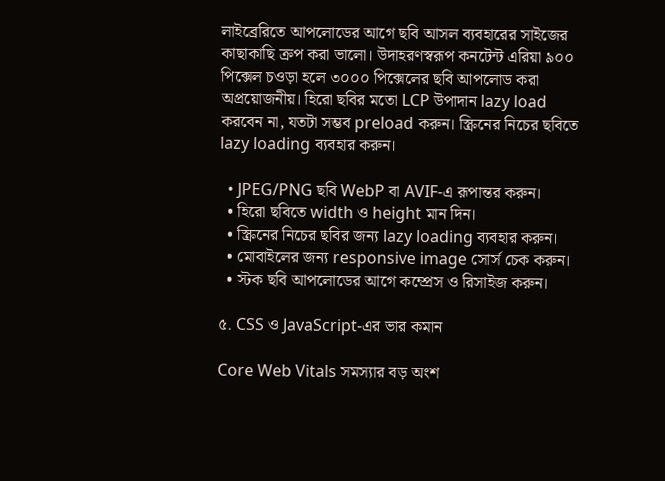লাইব্রেরিতে আপলোডের আগে ছবি আসল ব্যবহারের সাইজের কাছাকাছি ক্রপ করা ভালো। উদাহরণস্বরূপ কনটেন্ট এরিয়া ৯০০ পিক্সেল চওড়া হলে ৩০০০ পিক্সেলের ছবি আপলোড করা অপ্রয়োজনীয়। হিরো ছবির মতো LCP উপাদান lazy load করবেন না, যতটা সম্ভব preload করুন। স্ক্রিনের নিচের ছবিতে lazy loading ব্যবহার করুন।

  • JPEG/PNG ছবি WebP বা AVIF-এ রূপান্তর করুন।
  • হিরো ছবিতে width ও height মান দিন।
  • স্ক্রিনের নিচের ছবির জন্য lazy loading ব্যবহার করুন।
  • মোবাইলের জন্য responsive image সোর্স চেক করুন।
  • স্টক ছবি আপলোডের আগে কম্প্রেস ও রিসাইজ করুন।

৫. CSS ও JavaScript-এর ভার কমান

Core Web Vitals সমস্যার বড় অংশ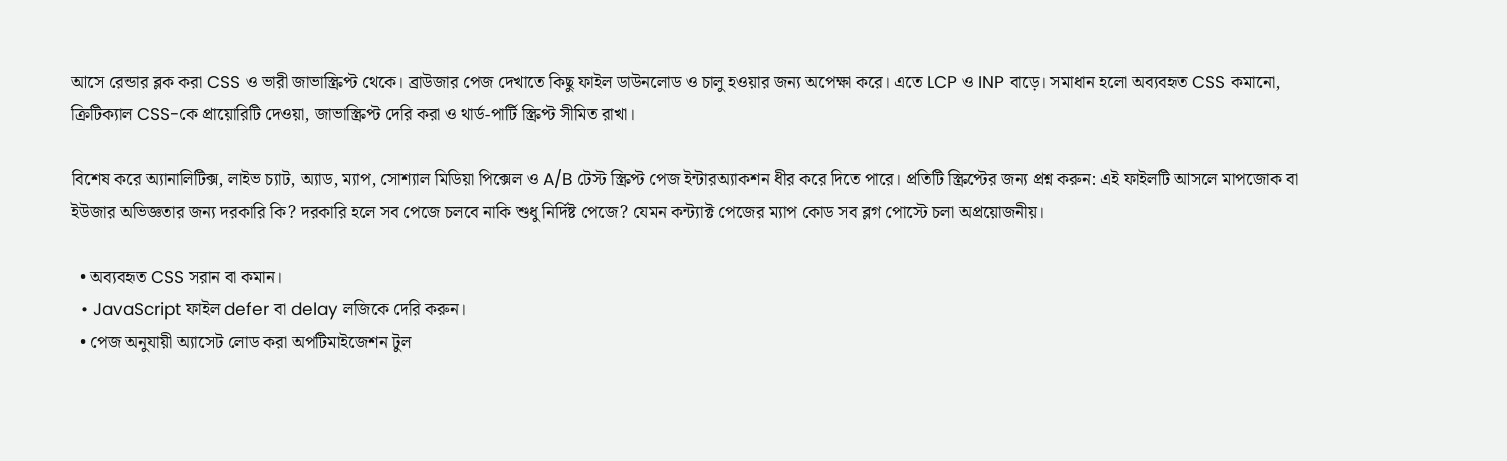আসে রেন্ডার ব্লক করা CSS ও ভারী জাভাস্ক্রিপ্ট থেকে। ব্রাউজার পেজ দেখাতে কিছু ফাইল ডাউনলোড ও চালু হওয়ার জন্য অপেক্ষা করে। এতে LCP ও INP বাড়ে। সমাধান হলো অব্যবহৃত CSS কমানো, ক্রিটিক্যাল CSS-কে প্রায়োরিটি দেওয়া, জাভাস্ক্রিপ্ট দেরি করা ও থার্ড-পার্টি স্ক্রিপ্ট সীমিত রাখা।

বিশেষ করে অ্যানালিটিক্স, লাইভ চ্যাট, অ্যাড, ম্যাপ, সোশ্যাল মিডিয়া পিক্সেল ও A/B টেস্ট স্ক্রিপ্ট পেজ ইন্টারঅ্যাকশন ধীর করে দিতে পারে। প্রতিটি স্ক্রিপ্টের জন্য প্রশ্ন করুন: এই ফাইলটি আসলে মাপজোক বা ইউজার অভিজ্ঞতার জন্য দরকারি কি? দরকারি হলে সব পেজে চলবে নাকি শুধু নির্দিষ্ট পেজে? যেমন কন্ট্যাক্ট পেজের ম্যাপ কোড সব ব্লগ পোস্টে চলা অপ্রয়োজনীয়।

  • অব্যবহৃত CSS সরান বা কমান।
  • JavaScript ফাইল defer বা delay লজিকে দেরি করুন।
  • পেজ অনুযায়ী অ্যাসেট লোড করা অপটিমাইজেশন টুল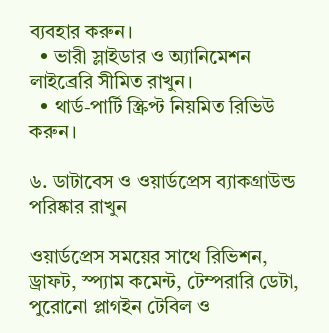ব্যবহার করুন।
  • ভারী স্লাইডার ও অ্যানিমেশন লাইব্রেরি সীমিত রাখুন।
  • থার্ড-পার্টি স্ক্রিপ্ট নিয়মিত রিভিউ করুন।

৬. ডাটাবেস ও ওয়ার্ডপ্রেস ব্যাকগ্রাউন্ড পরিষ্কার রাখুন

ওয়ার্ডপ্রেস সময়ের সাথে রিভিশন, ড্রাফট, স্প্যাম কমেন্ট, টেম্পরারি ডেটা, পুরোনো প্লাগইন টেবিল ও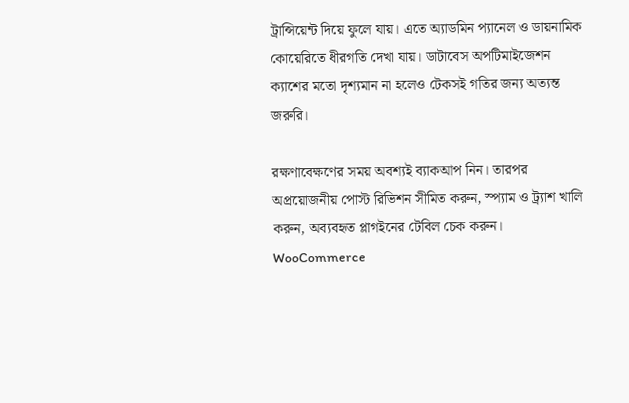ট্রান্সিয়েন্ট দিয়ে ফুলে যায়। এতে অ্যাডমিন প্যানেল ও ডায়নামিক কোয়েরিতে ধীরগতি দেখা যায়। ডাটাবেস অপটিমাইজেশন ক্যাশের মতো দৃশ্যমান না হলেও টেকসই গতির জন্য অত্যন্ত জরুরি।

রক্ষণাবেক্ষণের সময় অবশ্যই ব্যাকআপ নিন। তারপর অপ্রয়োজনীয় পোস্ট রিভিশন সীমিত করুন, স্প্যাম ও ট্র্যাশ খালি করুন, অব্যবহৃত প্লাগইনের টেবিল চেক করুন। WooCommerce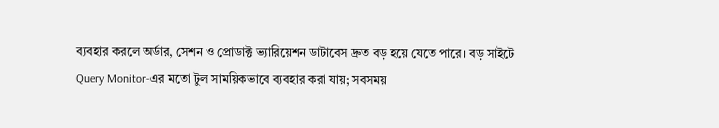ব্যবহার করলে অর্ডার, সেশন ও প্রোডাক্ট ভ্যারিয়েশন ডাটাবেস দ্রুত বড় হয়ে যেতে পারে। বড় সাইটে Query Monitor-এর মতো টুল সাময়িকভাবে ব্যবহার করা যায়; সবসময়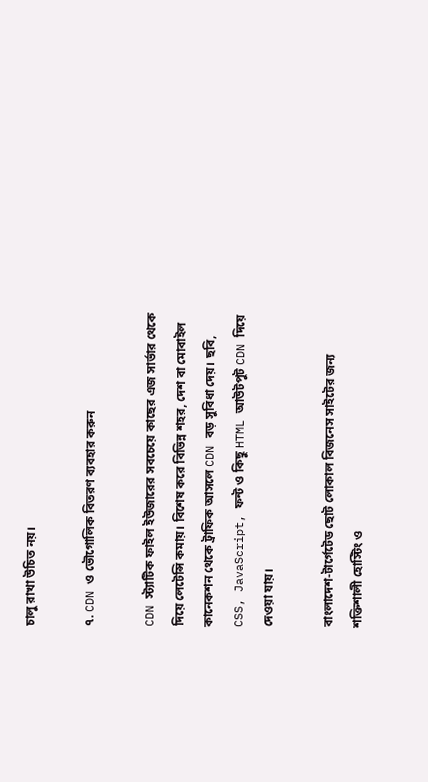চালু রাখা উচিত নয়।

৭. CDN ও ভৌগোলিক বিতরণ ব্যবহার করুন

CDN স্ট্যাটিক ফাইল ইউজারের সবচেয়ে কাছের এজ সার্ভার থেকে দিয়ে লেটেন্সি কমায়। বিশেষ করে বিভিন্ন শহর, দেশ বা মোবাইল কানেকশন থেকে ট্রাফিক আসলে CDN বড় সুবিধা দেয়। ছবি, CSS, JavaScript, ফন্ট ও কিছু HTML আউটপুট CDN দিয়ে দেওয়া যায়।

বাংলাদেশ-টার্গেটেড ছোট লোকাল বিজনেস সাইটের জন্য শক্তিশালী হোস্টিং ও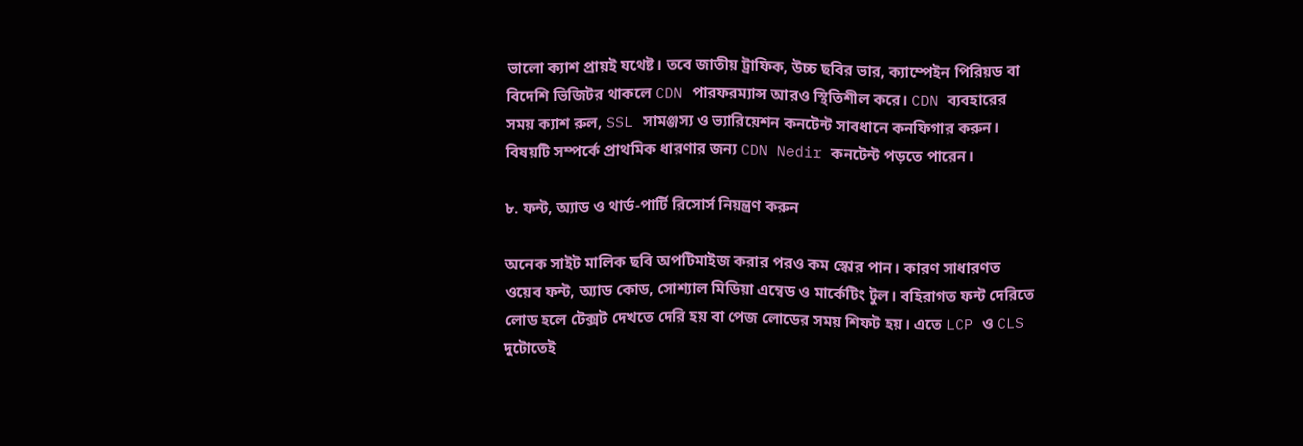ভালো ক্যাশ প্রায়ই যথেষ্ট। তবে জাতীয় ট্রাফিক, উচ্চ ছবির ভার, ক্যাম্পেইন পিরিয়ড বা বিদেশি ভিজিটর থাকলে CDN পারফরম্যান্স আরও স্থিতিশীল করে। CDN ব্যবহারের সময় ক্যাশ রুল, SSL সামঞ্জস্য ও ভ্যারিয়েশন কনটেন্ট সাবধানে কনফিগার করুন। বিষয়টি সম্পর্কে প্রাথমিক ধারণার জন্য CDN Nedir কনটেন্ট পড়তে পারেন।

৮. ফন্ট, অ্যাড ও থার্ড-পার্টি রিসোর্স নিয়ন্ত্রণ করুন

অনেক সাইট মালিক ছবি অপটিমাইজ করার পরও কম স্কোর পান। কারণ সাধারণত ওয়েব ফন্ট, অ্যাড কোড, সোশ্যাল মিডিয়া এম্বেড ও মার্কেটিং টুল। বহিরাগত ফন্ট দেরিতে লোড হলে টেক্সট দেখতে দেরি হয় বা পেজ লোডের সময় শিফট হয়। এতে LCP ও CLS দুটোতেই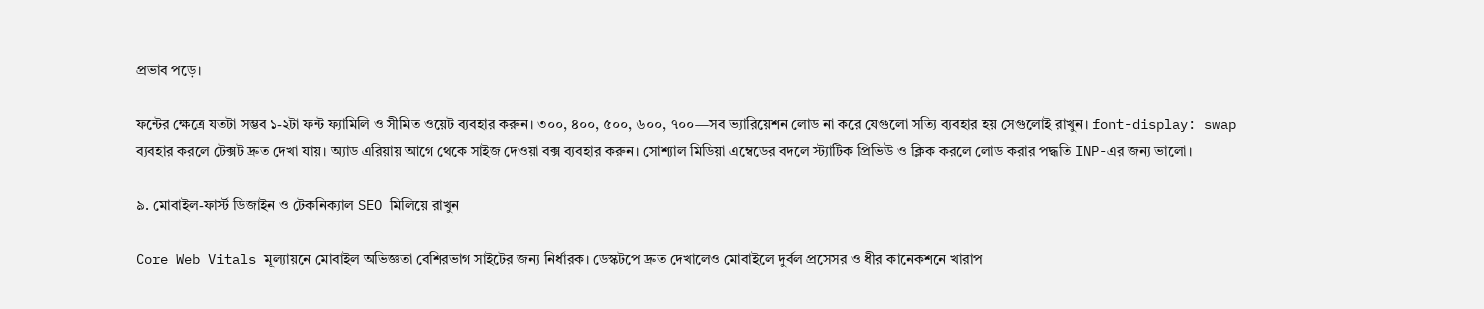প্রভাব পড়ে।

ফন্টের ক্ষেত্রে যতটা সম্ভব ১-২টা ফন্ট ফ্যামিলি ও সীমিত ওয়েট ব্যবহার করুন। ৩০০, ৪০০, ৫০০, ৬০০, ৭০০—সব ভ্যারিয়েশন লোড না করে যেগুলো সত্যি ব্যবহার হয় সেগুলোই রাখুন। font-display: swap ব্যবহার করলে টেক্সট দ্রুত দেখা যায়। অ্যাড এরিয়ায় আগে থেকে সাইজ দেওয়া বক্স ব্যবহার করুন। সোশ্যাল মিডিয়া এম্বেডের বদলে স্ট্যাটিক প্রিভিউ ও ক্লিক করলে লোড করার পদ্ধতি INP-এর জন্য ভালো।

৯. মোবাইল-ফার্স্ট ডিজাইন ও টেকনিক্যাল SEO মিলিয়ে রাখুন

Core Web Vitals মূল্যায়নে মোবাইল অভিজ্ঞতা বেশিরভাগ সাইটের জন্য নির্ধারক। ডেস্কটপে দ্রুত দেখালেও মোবাইলে দুর্বল প্রসেসর ও ধীর কানেকশনে খারাপ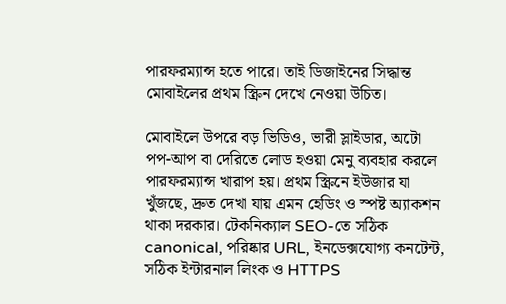পারফরম্যান্স হতে পারে। তাই ডিজাইনের সিদ্ধান্ত মোবাইলের প্রথম স্ক্রিন দেখে নেওয়া উচিত।

মোবাইলে উপরে বড় ভিডিও, ভারী স্লাইডার, অটো পপ-আপ বা দেরিতে লোড হওয়া মেনু ব্যবহার করলে পারফরম্যান্স খারাপ হয়। প্রথম স্ক্রিনে ইউজার যা খুঁজছে, দ্রুত দেখা যায় এমন হেডিং ও স্পষ্ট অ্যাকশন থাকা দরকার। টেকনিক্যাল SEO-তে সঠিক canonical, পরিষ্কার URL, ইনডেক্সযোগ্য কনটেন্ট, সঠিক ইন্টারনাল লিংক ও HTTPS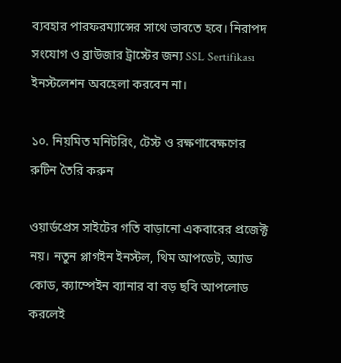ব্যবহার পারফরম্যান্সের সাথে ভাবতে হবে। নিরাপদ সংযোগ ও ব্রাউজার ট্রাস্টের জন্য SSL Sertifikası ইনস্টলেশন অবহেলা করবেন না।

১০. নিয়মিত মনিটরিং, টেস্ট ও রক্ষণাবেক্ষণের রুটিন তৈরি করুন

ওয়ার্ডপ্রেস সাইটের গতি বাড়ানো একবারের প্রজেক্ট নয়। নতুন প্লাগইন ইনস্টল, থিম আপডেট, অ্যাড কোড, ক্যাম্পেইন ব্যানার বা বড় ছবি আপলোড করলেই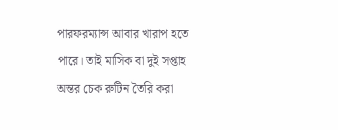পারফরম্যান্স আবার খারাপ হতে পারে। তাই মাসিক বা দুই সপ্তাহ অন্তর চেক রুটিন তৈরি করা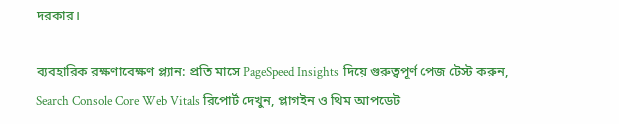দরকার।

ব্যবহারিক রক্ষণাবেক্ষণ প্ল্যান: প্রতি মাসে PageSpeed Insights দিয়ে গুরুত্বপূর্ণ পেজ টেস্ট করুন, Search Console Core Web Vitals রিপোর্ট দেখুন, প্লাগইন ও থিম আপডেট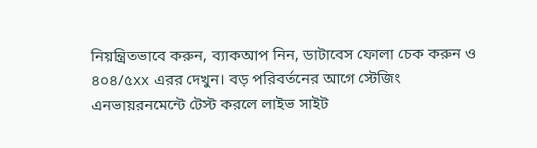নিয়ন্ত্রিতভাবে করুন, ব্যাকআপ নিন, ডাটাবেস ফোলা চেক করুন ও ৪০৪/৫xx এরর দেখুন। বড় পরিবর্তনের আগে স্টেজিং এনভায়রনমেন্টে টেস্ট করলে লাইভ সাইট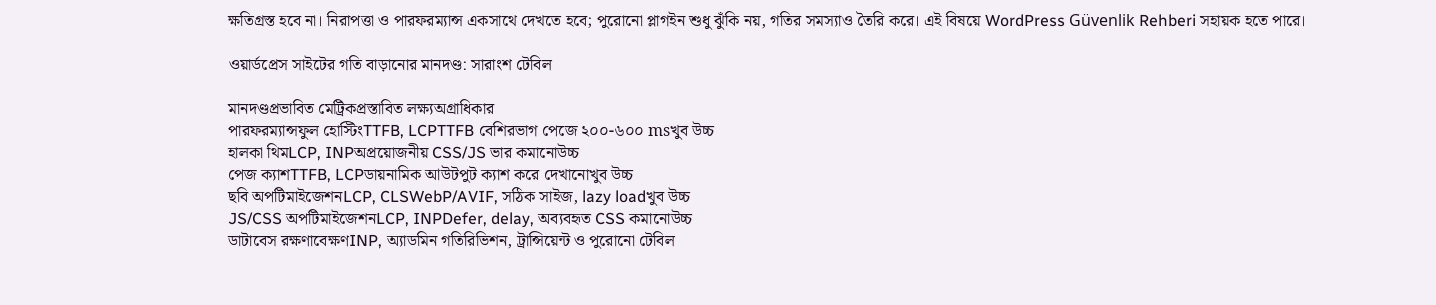ক্ষতিগ্রস্ত হবে না। নিরাপত্তা ও পারফরম্যান্স একসাথে দেখতে হবে; পুরোনো প্লাগইন শুধু ঝুঁকি নয়, গতির সমস্যাও তৈরি করে। এই বিষয়ে WordPress Güvenlik Rehberi সহায়ক হতে পারে।

ওয়ার্ডপ্রেস সাইটের গতি বাড়ানোর মানদণ্ড: সারাংশ টেবিল

মানদণ্ডপ্রভাবিত মেট্রিকপ্রস্তাবিত লক্ষ্যঅগ্রাধিকার
পারফরম্যান্সফুল হোস্টিংTTFB, LCPTTFB বেশিরভাগ পেজে ২০০-৬০০ msখুব উচ্চ
হালকা থিমLCP, INPঅপ্রয়োজনীয় CSS/JS ভার কমানোউচ্চ
পেজ ক্যাশTTFB, LCPডায়নামিক আউটপুট ক্যাশ করে দেখানোখুব উচ্চ
ছবি অপটিমাইজেশনLCP, CLSWebP/AVIF, সঠিক সাইজ, lazy loadখুব উচ্চ
JS/CSS অপটিমাইজেশনLCP, INPDefer, delay, অব্যবহৃত CSS কমানোউচ্চ
ডাটাবেস রক্ষণাবেক্ষণINP, অ্যাডমিন গতিরিভিশন, ট্রান্সিয়েন্ট ও পুরোনো টেবিল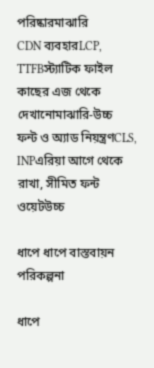পরিষ্কারমাঝারি
CDN ব্যবহারLCP, TTFBস্ট্যাটিক ফাইল কাছের এজ থেকে দেখানোমাঝারি-উচ্চ
ফন্ট ও অ্যাড নিয়ন্ত্রণCLS, INPএরিয়া আগে থেকে রাখা, সীমিত ফন্ট ওয়েটউচ্চ

ধাপে ধাপে বাস্তবায়ন পরিকল্পনা

ধাপে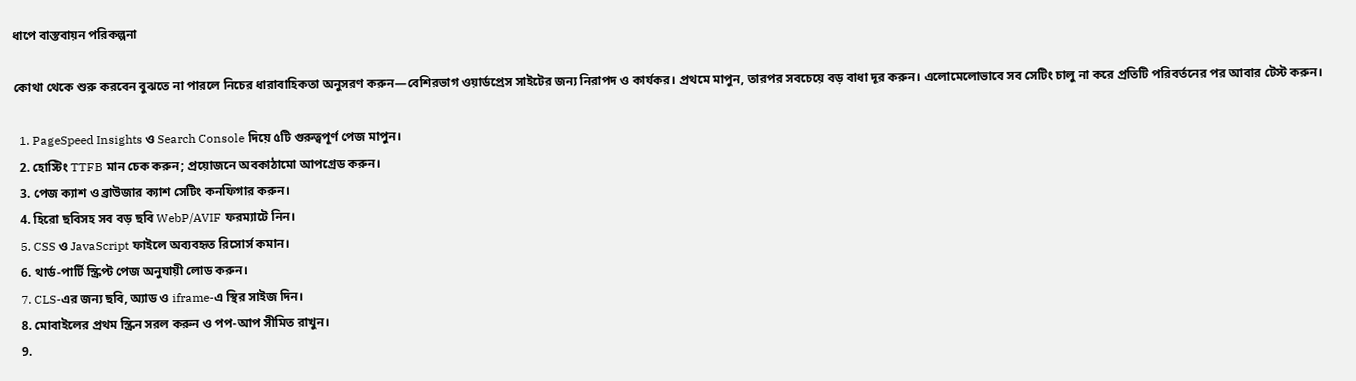ধাপে বাস্তবায়ন পরিকল্পনা

কোথা থেকে শুরু করবেন বুঝতে না পারলে নিচের ধারাবাহিকতা অনুসরণ করুন—বেশিরভাগ ওয়ার্ডপ্রেস সাইটের জন্য নিরাপদ ও কার্যকর। প্রথমে মাপুন, তারপর সবচেয়ে বড় বাধা দূর করুন। এলোমেলোভাবে সব সেটিং চালু না করে প্রতিটি পরিবর্তনের পর আবার টেস্ট করুন।

  1. PageSpeed Insights ও Search Console দিয়ে ৫টি গুরুত্বপূর্ণ পেজ মাপুন।
  2. হোস্টিং TTFB মান চেক করুন; প্রয়োজনে অবকাঠামো আপগ্রেড করুন।
  3. পেজ ক্যাশ ও ব্রাউজার ক্যাশ সেটিং কনফিগার করুন।
  4. হিরো ছবিসহ সব বড় ছবি WebP/AVIF ফরম্যাটে নিন।
  5. CSS ও JavaScript ফাইলে অব্যবহৃত রিসোর্স কমান।
  6. থার্ড-পার্টি স্ক্রিপ্ট পেজ অনুযায়ী লোড করুন।
  7. CLS-এর জন্য ছবি, অ্যাড ও iframe-এ স্থির সাইজ দিন।
  8. মোবাইলের প্রথম স্ক্রিন সরল করুন ও পপ-আপ সীমিত রাখুন।
  9.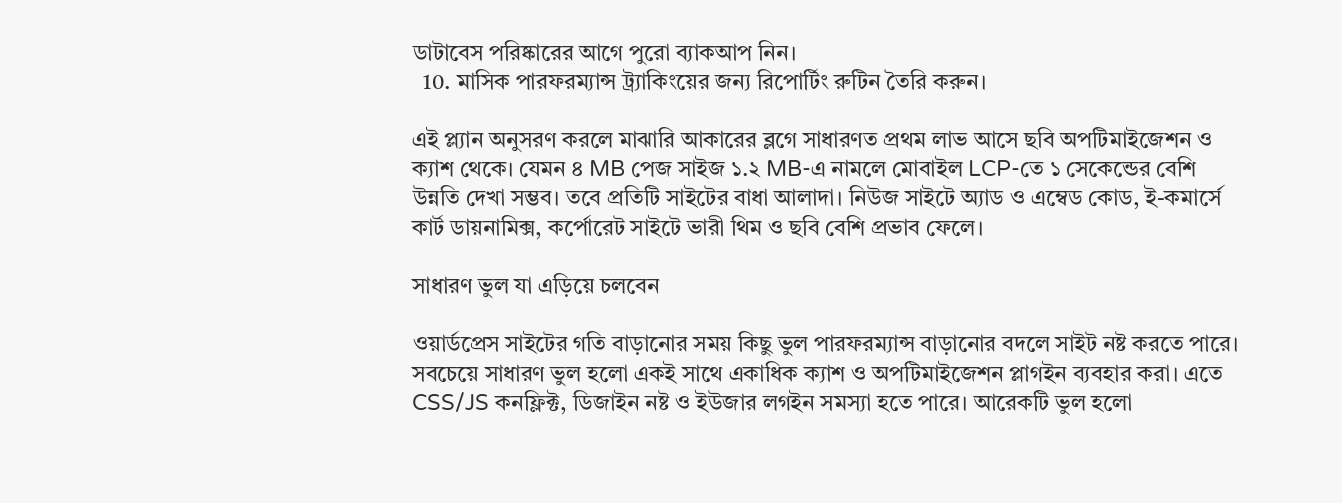ডাটাবেস পরিষ্কারের আগে পুরো ব্যাকআপ নিন।
  10. মাসিক পারফরম্যান্স ট্র্যাকিংয়ের জন্য রিপোর্টিং রুটিন তৈরি করুন।

এই প্ল্যান অনুসরণ করলে মাঝারি আকারের ব্লগে সাধারণত প্রথম লাভ আসে ছবি অপটিমাইজেশন ও ক্যাশ থেকে। যেমন ৪ MB পেজ সাইজ ১.২ MB-এ নামলে মোবাইল LCP-তে ১ সেকেন্ডের বেশি উন্নতি দেখা সম্ভব। তবে প্রতিটি সাইটের বাধা আলাদা। নিউজ সাইটে অ্যাড ও এম্বেড কোড, ই-কমার্সে কার্ট ডায়নামিক্স, কর্পোরেট সাইটে ভারী থিম ও ছবি বেশি প্রভাব ফেলে।

সাধারণ ভুল যা এড়িয়ে চলবেন

ওয়ার্ডপ্রেস সাইটের গতি বাড়ানোর সময় কিছু ভুল পারফরম্যান্স বাড়ানোর বদলে সাইট নষ্ট করতে পারে। সবচেয়ে সাধারণ ভুল হলো একই সাথে একাধিক ক্যাশ ও অপটিমাইজেশন প্লাগইন ব্যবহার করা। এতে CSS/JS কনফ্লিক্ট, ডিজাইন নষ্ট ও ইউজার লগইন সমস্যা হতে পারে। আরেকটি ভুল হলো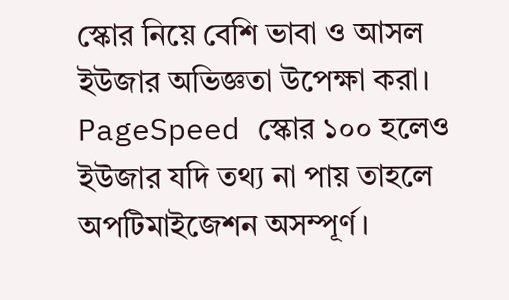স্কোর নিয়ে বেশি ভাবা ও আসল ইউজার অভিজ্ঞতা উপেক্ষা করা। PageSpeed স্কোর ১০০ হলেও ইউজার যদি তথ্য না পায় তাহলে অপটিমাইজেশন অসম্পূর্ণ।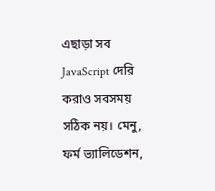এছাড়া সব JavaScript দেরি করাও সবসময় সঠিক নয়। মেনু, ফর্ম ভ্যালিডেশন,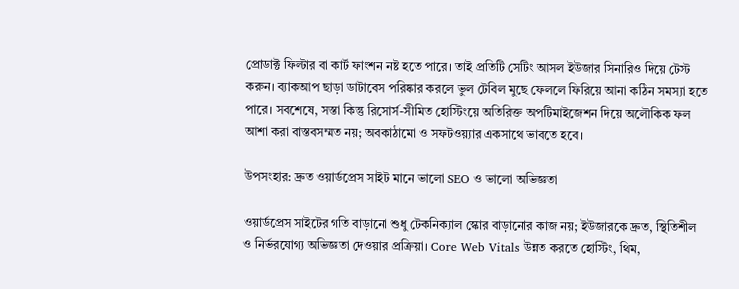প্রোডাক্ট ফিল্টার বা কার্ট ফাংশন নষ্ট হতে পারে। তাই প্রতিটি সেটিং আসল ইউজার সিনারিও দিয়ে টেস্ট করুন। ব্যাকআপ ছাড়া ডাটাবেস পরিষ্কার করলে ভুল টেবিল মুছে ফেললে ফিরিয়ে আনা কঠিন সমস্যা হতে পারে। সবশেষে, সস্তা কিন্তু রিসোর্স-সীমিত হোস্টিংয়ে অতিরিক্ত অপটিমাইজেশন দিয়ে অলৌকিক ফল আশা করা বাস্তবসম্মত নয়; অবকাঠামো ও সফটওয়্যার একসাথে ভাবতে হবে।

উপসংহার: দ্রুত ওয়ার্ডপ্রেস সাইট মানে ভালো SEO ও ভালো অভিজ্ঞতা

ওয়ার্ডপ্রেস সাইটের গতি বাড়ানো শুধু টেকনিক্যাল স্কোর বাড়ানোর কাজ নয়; ইউজারকে দ্রুত, স্থিতিশীল ও নির্ভরযোগ্য অভিজ্ঞতা দেওয়ার প্রক্রিয়া। Core Web Vitals উন্নত করতে হোস্টিং, থিম,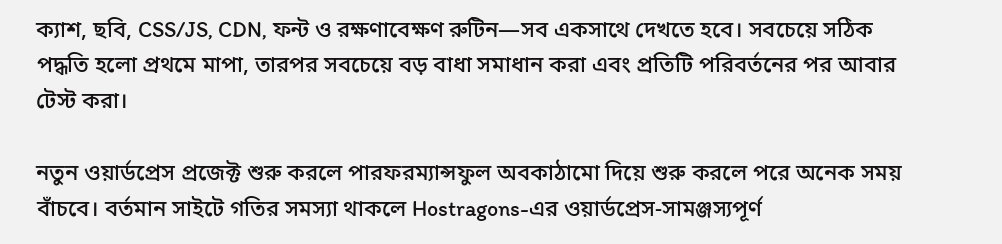ক্যাশ, ছবি, CSS/JS, CDN, ফন্ট ও রক্ষণাবেক্ষণ রুটিন—সব একসাথে দেখতে হবে। সবচেয়ে সঠিক পদ্ধতি হলো প্রথমে মাপা, তারপর সবচেয়ে বড় বাধা সমাধান করা এবং প্রতিটি পরিবর্তনের পর আবার টেস্ট করা।

নতুন ওয়ার্ডপ্রেস প্রজেক্ট শুরু করলে পারফরম্যান্সফুল অবকাঠামো দিয়ে শুরু করলে পরে অনেক সময় বাঁচবে। বর্তমান সাইটে গতির সমস্যা থাকলে Hostragons-এর ওয়ার্ডপ্রেস-সামঞ্জস্যপূর্ণ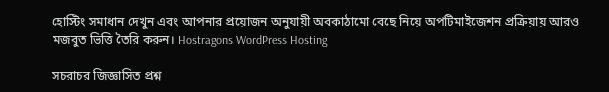হোস্টিং সমাধান দেখুন এবং আপনার প্রয়োজন অনুযায়ী অবকাঠামো বেছে নিয়ে অপটিমাইজেশন প্রক্রিয়ায় আরও মজবুত ভিত্তি তৈরি করুন। Hostragons WordPress Hosting

সচরাচর জিজ্ঞাসিত প্রশ্ন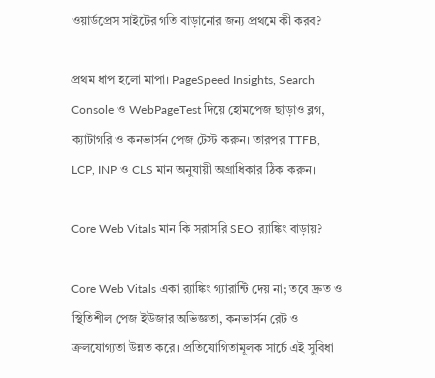ওয়ার্ডপ্রেস সাইটের গতি বাড়ানোর জন্য প্রথমে কী করব?

প্রথম ধাপ হলো মাপা। PageSpeed Insights, Search Console ও WebPageTest দিয়ে হোমপেজ ছাড়াও ব্লগ, ক্যাটাগরি ও কনভার্সন পেজ টেস্ট করুন। তারপর TTFB, LCP, INP ও CLS মান অনুযায়ী অগ্রাধিকার ঠিক করুন।

Core Web Vitals মান কি সরাসরি SEO র‍্যাঙ্কিং বাড়ায়?

Core Web Vitals একা র‍্যাঙ্কিং গ্যারান্টি দেয় না; তবে দ্রুত ও স্থিতিশীল পেজ ইউজার অভিজ্ঞতা, কনভার্সন রেট ও ক্রলযোগ্যতা উন্নত করে। প্রতিযোগিতামূলক সার্চে এই সুবিধা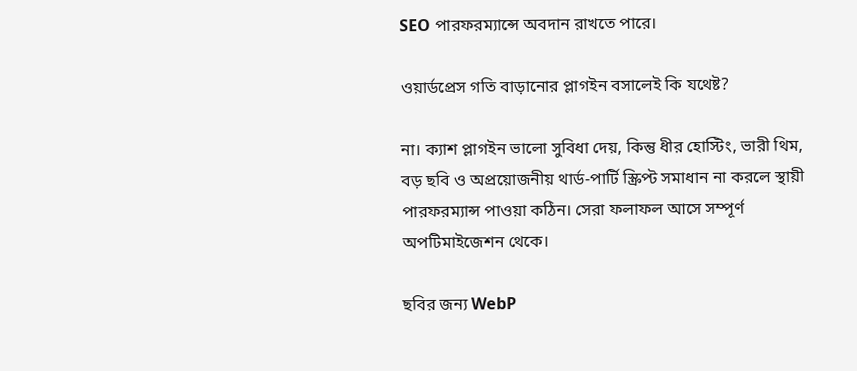SEO পারফরম্যান্সে অবদান রাখতে পারে।

ওয়ার্ডপ্রেস গতি বাড়ানোর প্লাগইন বসালেই কি যথেষ্ট?

না। ক্যাশ প্লাগইন ভালো সুবিধা দেয়, কিন্তু ধীর হোস্টিং, ভারী থিম, বড় ছবি ও অপ্রয়োজনীয় থার্ড-পার্টি স্ক্রিপ্ট সমাধান না করলে স্থায়ী পারফরম্যান্স পাওয়া কঠিন। সেরা ফলাফল আসে সম্পূর্ণ অপটিমাইজেশন থেকে।

ছবির জন্য WebP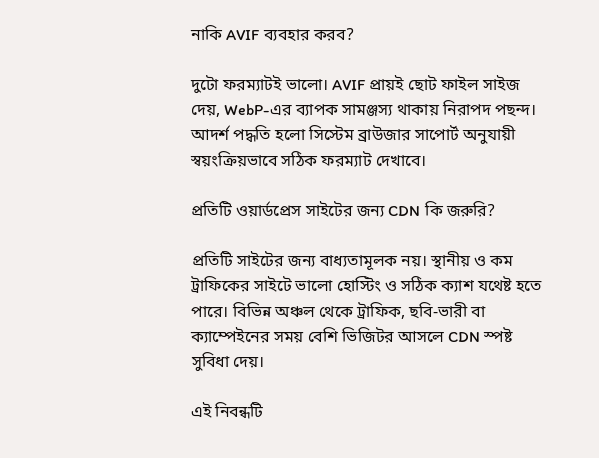নাকি AVIF ব্যবহার করব?

দুটো ফরম্যাটই ভালো। AVIF প্রায়ই ছোট ফাইল সাইজ দেয়, WebP-এর ব্যাপক সামঞ্জস্য থাকায় নিরাপদ পছন্দ। আদর্শ পদ্ধতি হলো সিস্টেম ব্রাউজার সাপোর্ট অনুযায়ী স্বয়ংক্রিয়ভাবে সঠিক ফরম্যাট দেখাবে।

প্রতিটি ওয়ার্ডপ্রেস সাইটের জন্য CDN কি জরুরি?

প্রতিটি সাইটের জন্য বাধ্যতামূলক নয়। স্থানীয় ও কম ট্রাফিকের সাইটে ভালো হোস্টিং ও সঠিক ক্যাশ যথেষ্ট হতে পারে। বিভিন্ন অঞ্চল থেকে ট্রাফিক, ছবি-ভারী বা ক্যাম্পেইনের সময় বেশি ভিজিটর আসলে CDN স্পষ্ট সুবিধা দেয়।

এই নিবন্ধটি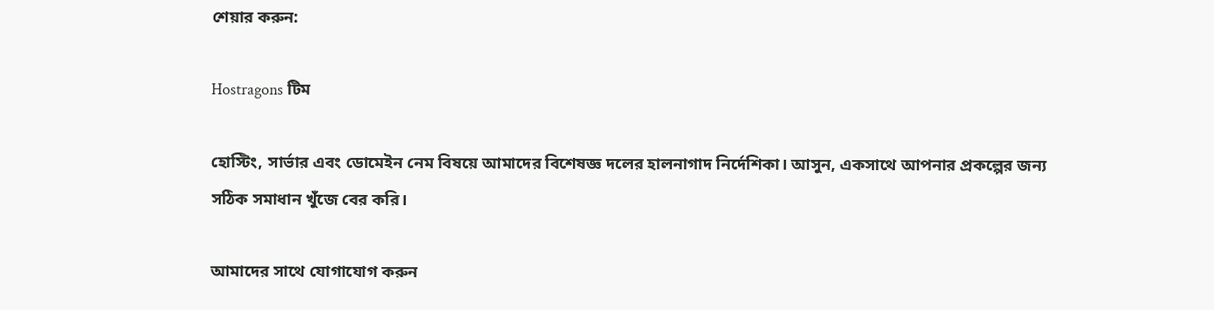শেয়ার করুন:

Hostragons টিম

হোস্টিং, সার্ভার এবং ডোমেইন নেম বিষয়ে আমাদের বিশেষজ্ঞ দলের হালনাগাদ নির্দেশিকা। আসুন, একসাথে আপনার প্রকল্পের জন্য সঠিক সমাধান খুঁজে বের করি।

আমাদের সাথে যোগাযোগ করুন